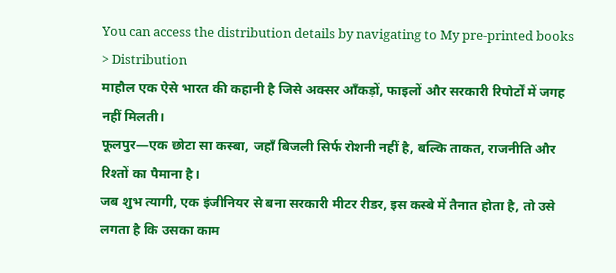You can access the distribution details by navigating to My pre-printed books > Distribution
माहौल एक ऐसे भारत की कहानी है जिसे अक्सर आँकड़ों, फाइलों और सरकारी रिपोर्टों में जगह नहीं मिलती।
फूलपुर—एक छोटा सा कस्बा, जहाँ बिजली सिर्फ रोशनी नहीं है, बल्कि ताकत, राजनीति और रिश्तों का पैमाना है।
जब शुभ त्यागी, एक इंजीनियर से बना सरकारी मीटर रीडर, इस कस्बे में तैनात होता है, तो उसे लगता है कि उसका काम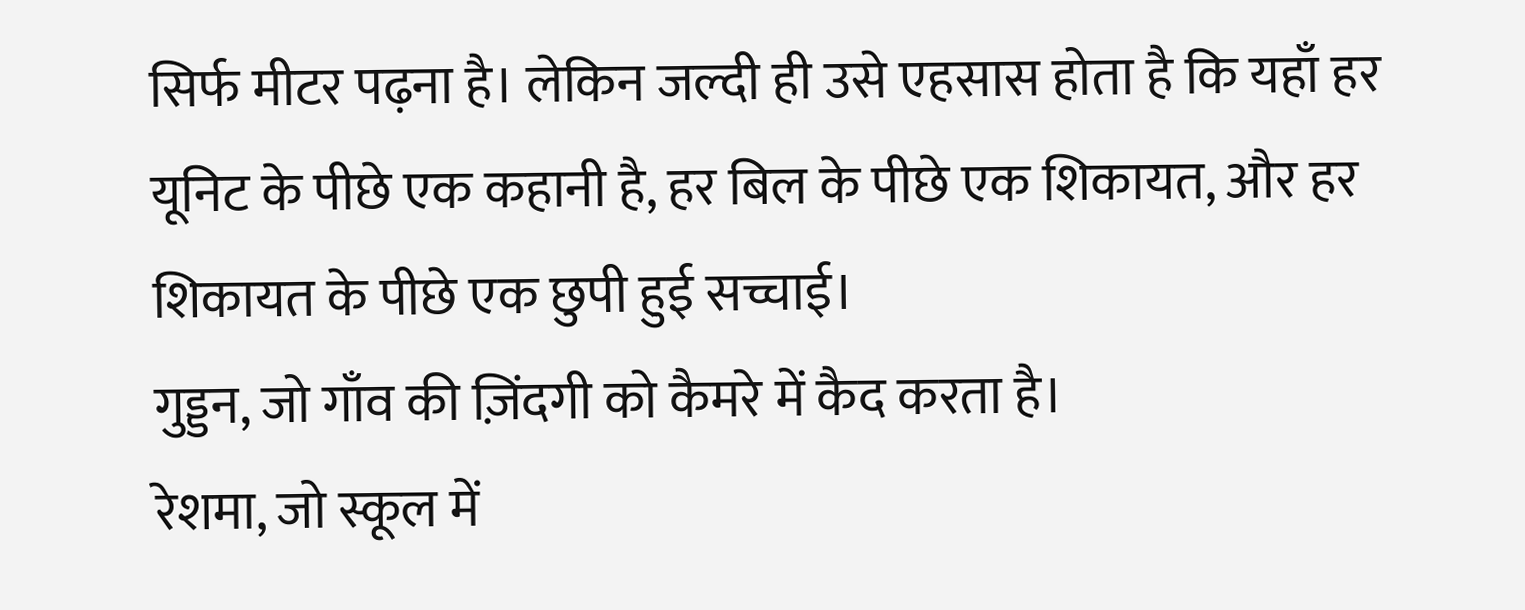सिर्फ मीटर पढ़ना है। लेकिन जल्दी ही उसे एहसास होता है कि यहाँ हर यूनिट के पीछे एक कहानी है, हर बिल के पीछे एक शिकायत, और हर शिकायत के पीछे एक छुपी हुई सच्चाई।
गुड्डन, जो गाँव की ज़िंदगी को कैमरे में कैद करता है।
रेशमा, जो स्कूल में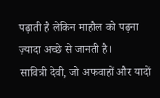पढ़ाती है लेकिन माहौल को पढ़ना ज़्यादा अच्छे से जानती है।
सावित्री देवी, जो अफवाहों और यादों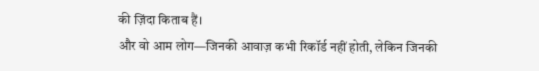की ज़िंदा किताब हैं।
और वो आम लोग—जिनकी आवाज़ कभी रिकॉर्ड नहीं होती, लेकिन जिनकी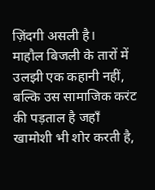ज़िंदगी असली है।
माहौल बिजली के तारों में उलझी एक कहानी नहीं, बल्कि उस सामाजिक करंट की पड़ताल है जहाँ
खामोशी भी शोर करती है,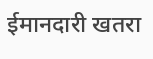ईमानदारी खतरा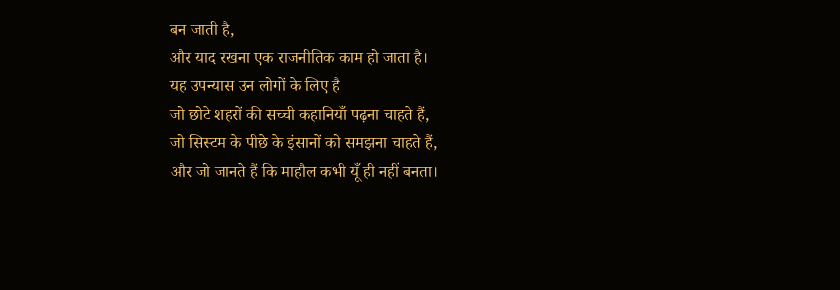बन जाती है,
और याद रखना एक राजनीतिक काम हो जाता है।
यह उपन्यास उन लोगों के लिए है
जो छोटे शहरों की सच्ची कहानियाँ पढ़ना चाहते हैं,
जो सिस्टम के पीछे के इंसानों को समझना चाहते हैं,
और जो जानते हैं कि माहौल कभी यूँ ही नहीं बनता।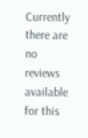Currently there are no reviews available for this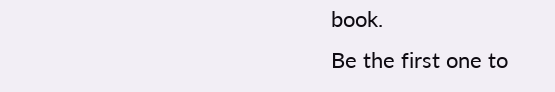book.
Be the first one to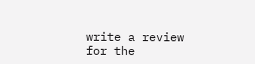write a review for the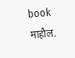book माहौल.